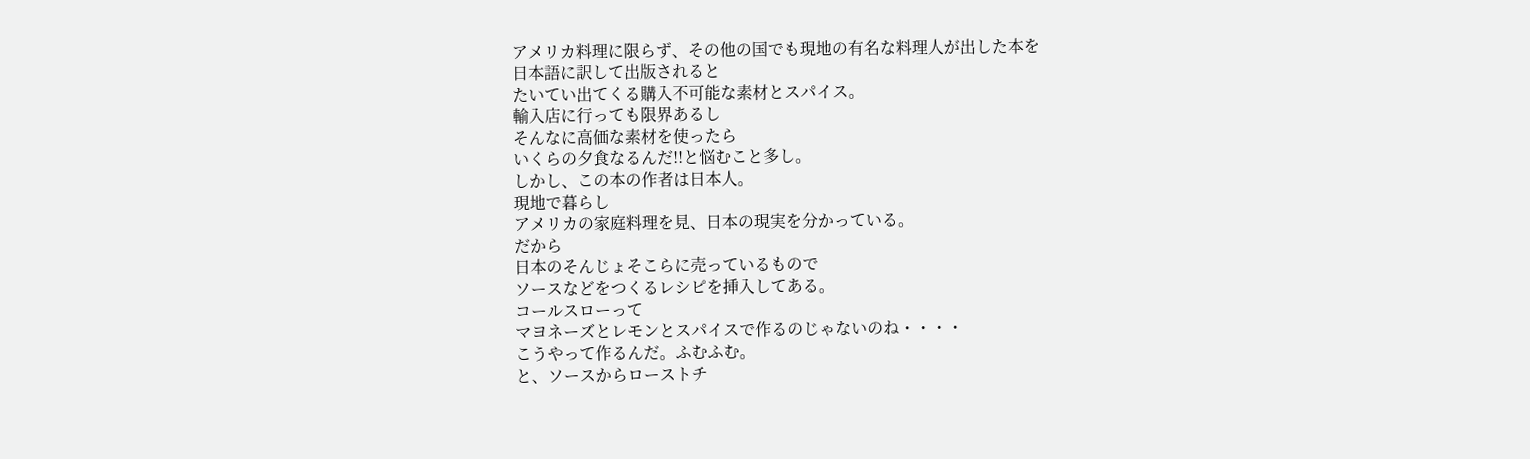アメリカ料理に限らず、その他の国でも現地の有名な料理人が出した本を
日本語に訳して出版されると
たいてい出てくる購入不可能な素材とスパイス。
輸入店に行っても限界あるし
そんなに高価な素材を使ったら
いくらの夕食なるんだ!!と悩むこと多し。
しかし、この本の作者は日本人。
現地で暮らし
アメリカの家庭料理を見、日本の現実を分かっている。
だから
日本のそんじょそこらに売っているもので
ソースなどをつくるレシピを挿入してある。
コールスローって
マヨネーズとレモンとスパイスで作るのじゃないのね・・・・
こうやって作るんだ。ふむふむ。
と、ソースからローストチ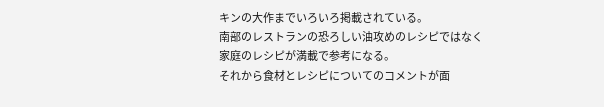キンの大作までいろいろ掲載されている。
南部のレストランの恐ろしい油攻めのレシピではなく
家庭のレシピが満載で参考になる。
それから食材とレシピについてのコメントが面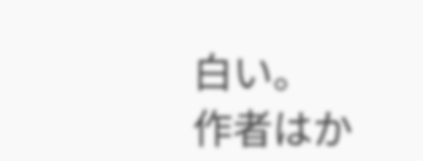白い。
作者はか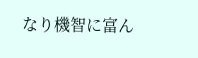なり機智に富ん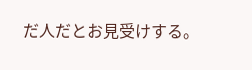だ人だとお見受けする。